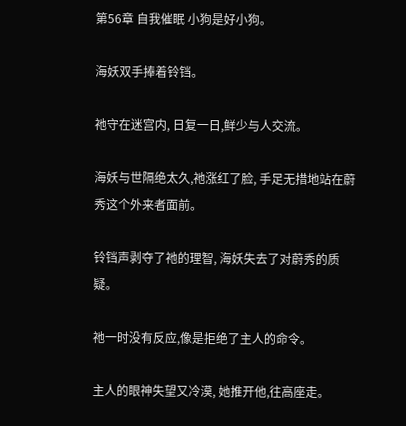第56章 自我催眠 小狗是好小狗。

海妖双手捧着铃铛。

祂守在迷宫内, 日复一日,鲜少与人交流。

海妖与世隔绝太久,祂涨红了脸, 手足无措地站在蔚秀这个外来者面前。

铃铛声剥夺了祂的理智, 海妖失去了对蔚秀的质疑。

祂一时没有反应,像是拒绝了主人的命令。

主人的眼神失望又冷漠, 她推开他,往高座走。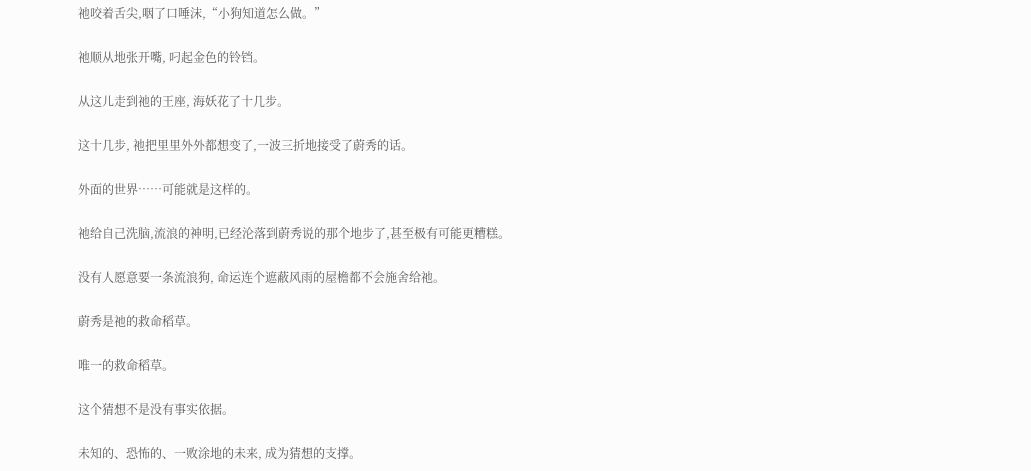祂咬着舌尖,咽了口唾沫,“小狗知道怎么做。”

祂顺从地张开嘴, 叼起金色的铃铛。

从这儿走到祂的王座, 海妖花了十几步。

这十几步, 祂把里里外外都想变了,一波三折地接受了蔚秀的话。

外面的世界……可能就是这样的。

祂给自己洗脑,流浪的神明,已经沦落到蔚秀说的那个地步了,甚至极有可能更糟糕。

没有人愿意要一条流浪狗, 命运连个遮蔽风雨的屋檐都不会施舍给祂。

蔚秀是祂的救命稻草。

唯一的救命稻草。

这个猜想不是没有事实依据。

未知的、恐怖的、一败涂地的未来, 成为猜想的支撑。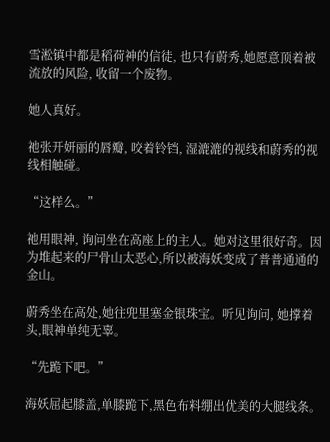雪淞镇中都是稻荷神的信徒, 也只有蔚秀,她愿意顶着被流放的风险, 收留一个废物。

她人真好。

祂张开妍丽的唇瓣, 咬着铃铛, 湿漉漉的视线和蔚秀的视线相触碰。

“这样么。”

祂用眼神, 询问坐在高座上的主人。她对这里很好奇。因为堆起来的尸骨山太恶心,所以被海妖变成了普普通通的金山。

蔚秀坐在高处,她往兜里塞金银珠宝。听见询问, 她撑着头,眼神单纯无辜。

“先跪下吧。”

海妖屈起膝盖,单膝跪下,黑色布料绷出优美的大腿线条。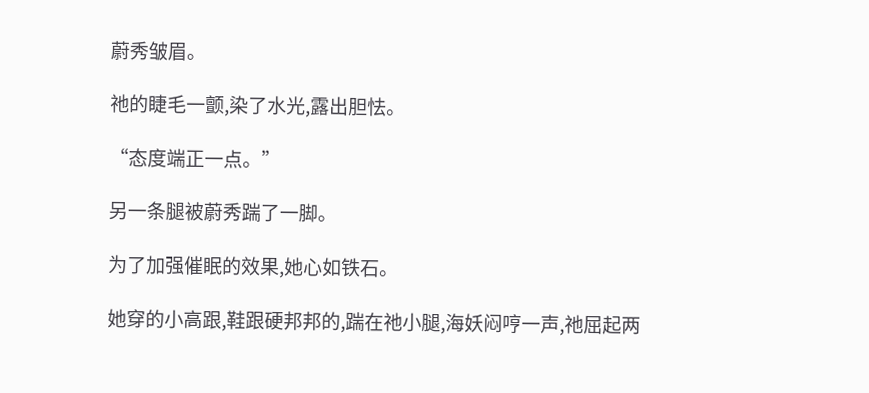蔚秀皱眉。

祂的睫毛一颤,染了水光,露出胆怯。

“态度端正一点。”

另一条腿被蔚秀踹了一脚。

为了加强催眠的效果,她心如铁石。

她穿的小高跟,鞋跟硬邦邦的,踹在祂小腿,海妖闷哼一声,祂屈起两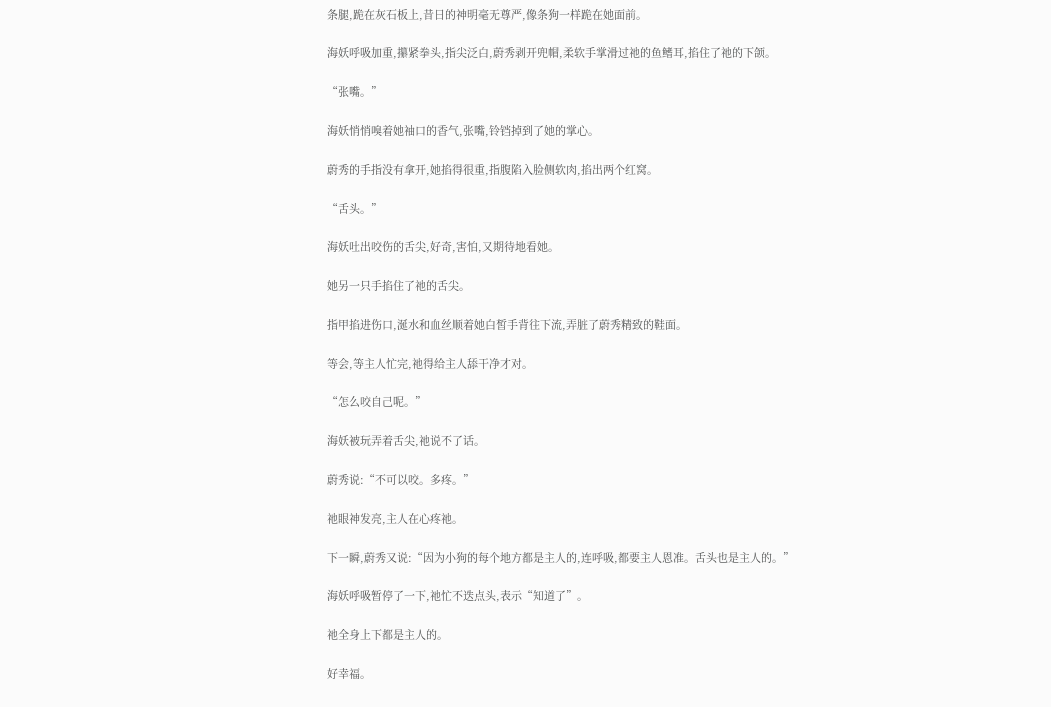条腿,跪在灰石板上,昔日的神明毫无尊严,像条狗一样跪在她面前。

海妖呼吸加重,攥紧拳头,指尖泛白,蔚秀剥开兜帽,柔软手掌滑过祂的鱼鳍耳,掐住了祂的下颌。

“张嘴。”

海妖悄悄嗅着她袖口的香气,张嘴,铃铛掉到了她的掌心。

蔚秀的手指没有拿开,她掐得很重,指腹陷入脸侧软肉,掐出两个红窝。

“舌头。”

海妖吐出咬伤的舌尖,好奇,害怕,又期待地看她。

她另一只手掐住了祂的舌尖。

指甲掐进伤口,涎水和血丝顺着她白皙手背往下流,弄脏了蔚秀精致的鞋面。

等会,等主人忙完,祂得给主人舔干净才对。

“怎么咬自己呢。”

海妖被玩弄着舌尖,祂说不了话。

蔚秀说:“不可以咬。多疼。”

祂眼神发亮,主人在心疼祂。

下一瞬,蔚秀又说:“因为小狗的每个地方都是主人的,连呼吸,都要主人恩准。舌头也是主人的。”

海妖呼吸暂停了一下,祂忙不迭点头,表示“知道了”。

祂全身上下都是主人的。

好幸福。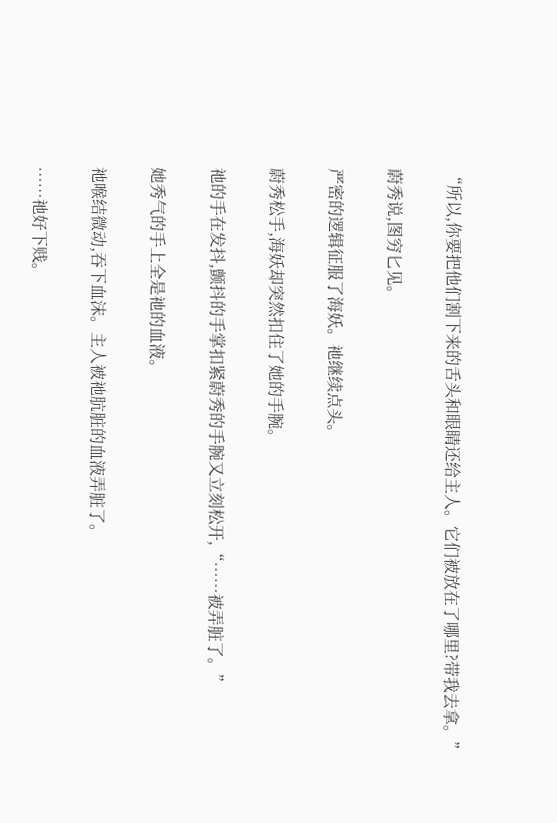“所以,你要把他们割下来的舌头和眼睛还给主人。它们被放在了哪里?带我去拿。”

蔚秀说,图穷匕见。

严密的逻辑征服了海妖。祂继续点头。

蔚秀松手,海妖却突然扣住了她的手腕。

祂的手在发抖,颤抖的手掌扣紧蔚秀的手腕又立刻松开,“……被弄脏了。”

她秀气的手上全是祂的血液。

祂喉结微动,吞下血沫。主人被祂肮脏的血液弄脏了。

……祂好下贱。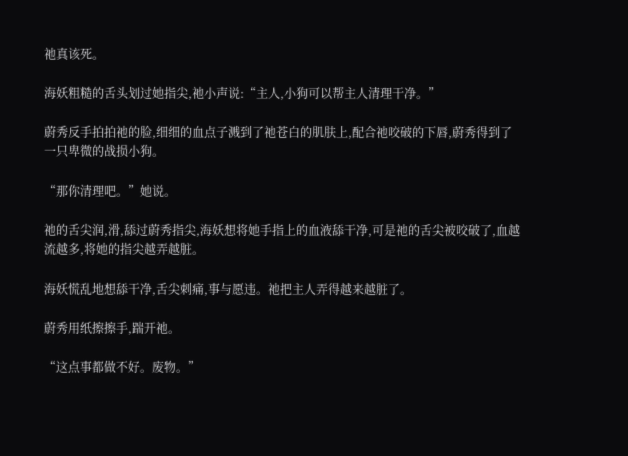祂真该死。

海妖粗糙的舌头划过她指尖,祂小声说:“主人,小狗可以帮主人清理干净。”

蔚秀反手拍拍祂的脸,细细的血点子溅到了祂苍白的肌肤上,配合祂咬破的下唇,蔚秀得到了一只卑微的战损小狗。

“那你清理吧。”她说。

祂的舌尖润,滑,舔过蔚秀指尖,海妖想将她手指上的血液舔干净,可是祂的舌尖被咬破了,血越流越多,将她的指尖越弄越脏。

海妖慌乱地想舔干净,舌尖刺痛,事与愿违。祂把主人弄得越来越脏了。

蔚秀用纸擦擦手,踹开祂。

“这点事都做不好。废物。”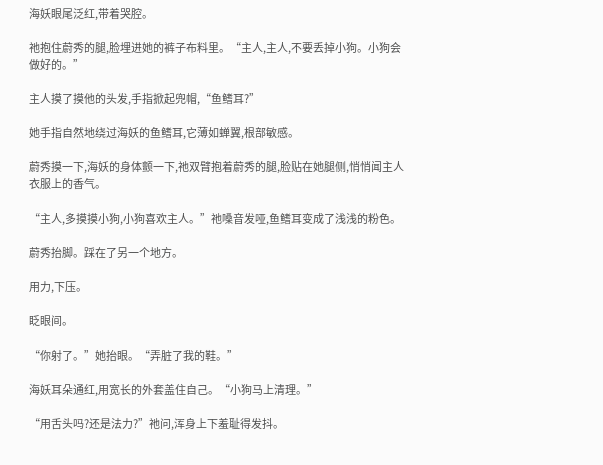海妖眼尾泛红,带着哭腔。

祂抱住蔚秀的腿,脸埋进她的裤子布料里。“主人,主人,不要丢掉小狗。小狗会做好的。”

主人摸了摸他的头发,手指掀起兜帽,“鱼鳍耳?”

她手指自然地绕过海妖的鱼鳍耳,它薄如蝉翼,根部敏感。

蔚秀摸一下,海妖的身体颤一下,祂双臂抱着蔚秀的腿,脸贴在她腿侧,悄悄闻主人衣服上的香气。

“主人,多摸摸小狗,小狗喜欢主人。”祂嗓音发哑,鱼鳍耳变成了浅浅的粉色。

蔚秀抬脚。踩在了另一个地方。

用力,下压。

眨眼间。

“你射了。”她抬眼。“弄脏了我的鞋。”

海妖耳朵通红,用宽长的外套盖住自己。“小狗马上清理。”

“用舌头吗?还是法力?”祂问,浑身上下羞耻得发抖。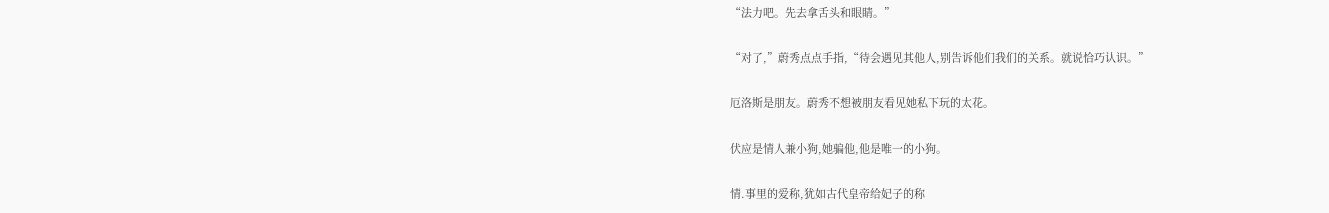“法力吧。先去拿舌头和眼睛。”

“对了,”蔚秀点点手指,“待会遇见其他人,别告诉他们我们的关系。就说恰巧认识。”

厄洛斯是朋友。蔚秀不想被朋友看见她私下玩的太花。

伏应是情人兼小狗,她骗他,他是唯一的小狗。

情.事里的爱称,犹如古代皇帝给妃子的称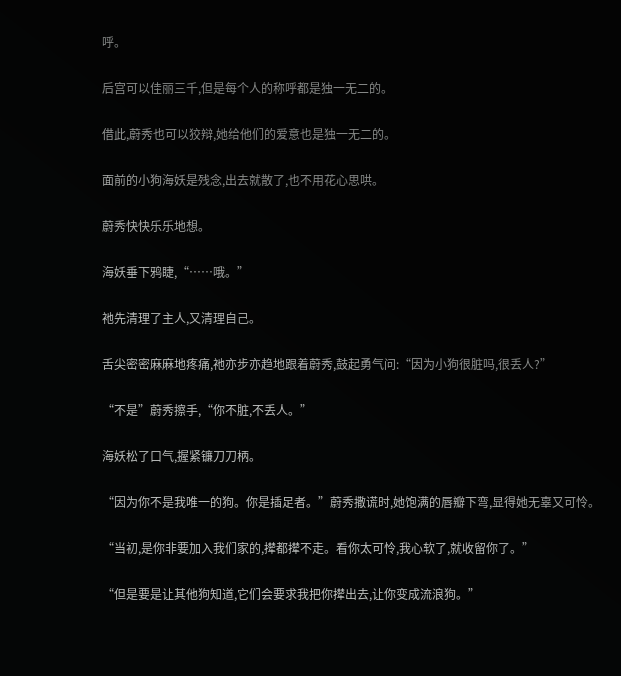呼。

后宫可以佳丽三千,但是每个人的称呼都是独一无二的。

借此,蔚秀也可以狡辩,她给他们的爱意也是独一无二的。

面前的小狗海妖是残念,出去就散了,也不用花心思哄。

蔚秀快快乐乐地想。

海妖垂下鸦睫,“……哦。”

祂先清理了主人,又清理自己。

舌尖密密麻麻地疼痛,祂亦步亦趋地跟着蔚秀,鼓起勇气问:“因为小狗很脏吗,很丢人?”

“不是”蔚秀擦手,“你不脏,不丢人。”

海妖松了口气,握紧镰刀刀柄。

“因为你不是我唯一的狗。你是插足者。”蔚秀撒谎时,她饱满的唇瓣下弯,显得她无辜又可怜。

“当初,是你非要加入我们家的,撵都撵不走。看你太可怜,我心软了,就收留你了。”

“但是要是让其他狗知道,它们会要求我把你撵出去,让你变成流浪狗。”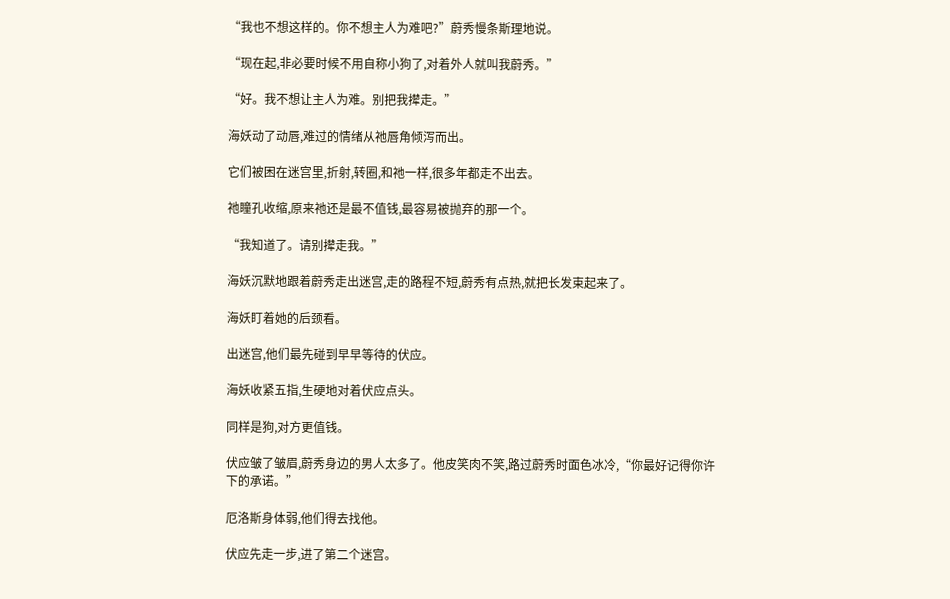“我也不想这样的。你不想主人为难吧?”蔚秀慢条斯理地说。

“现在起,非必要时候不用自称小狗了,对着外人就叫我蔚秀。”

“好。我不想让主人为难。别把我撵走。”

海妖动了动唇,难过的情绪从祂唇角倾泻而出。

它们被困在迷宫里,折射,转圈,和祂一样,很多年都走不出去。

祂瞳孔收缩,原来祂还是最不值钱,最容易被抛弃的那一个。

“我知道了。请别撵走我。”

海妖沉默地跟着蔚秀走出迷宫,走的路程不短,蔚秀有点热,就把长发束起来了。

海妖盯着她的后颈看。

出迷宫,他们最先碰到早早等待的伏应。

海妖收紧五指,生硬地对着伏应点头。

同样是狗,对方更值钱。

伏应皱了皱眉,蔚秀身边的男人太多了。他皮笑肉不笑,路过蔚秀时面色冰冷,“你最好记得你许下的承诺。”

厄洛斯身体弱,他们得去找他。

伏应先走一步,进了第二个迷宫。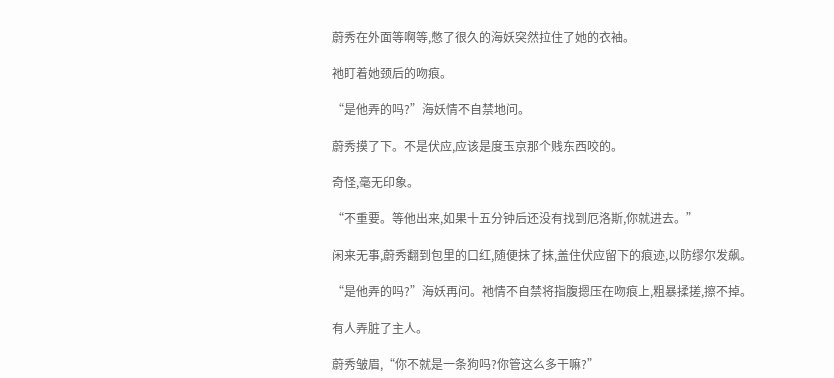蔚秀在外面等啊等,憋了很久的海妖突然拉住了她的衣袖。

祂盯着她颈后的吻痕。

“是他弄的吗?”海妖情不自禁地问。

蔚秀摸了下。不是伏应,应该是度玉京那个贱东西咬的。

奇怪,毫无印象。

“不重要。等他出来,如果十五分钟后还没有找到厄洛斯,你就进去。”

闲来无事,蔚秀翻到包里的口红,随便抹了抹,盖住伏应留下的痕迹,以防缪尔发飙。

“是他弄的吗?”海妖再问。祂情不自禁将指腹摁压在吻痕上,粗暴揉搓,擦不掉。

有人弄脏了主人。

蔚秀皱眉,“你不就是一条狗吗?你管这么多干嘛?”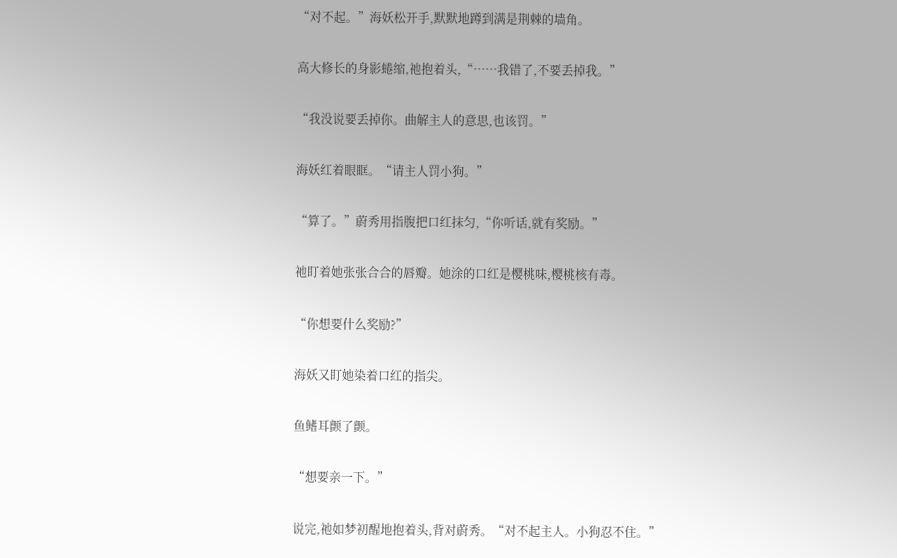“对不起。”海妖松开手,默默地蹲到满是荆棘的墙角。

高大修长的身影蜷缩,祂抱着头,“……我错了,不要丢掉我。”

“我没说要丢掉你。曲解主人的意思,也该罚。”

海妖红着眼眶。“请主人罚小狗。”

“算了。”蔚秀用指腹把口红抹匀,“你听话,就有奖励。”

祂盯着她张张合合的唇瓣。她涂的口红是樱桃味,樱桃核有毒。

“你想要什么奖励?”

海妖又盯她染着口红的指尖。

鱼鳍耳颤了颤。

“想要亲一下。”

说完,祂如梦初醒地抱着头,背对蔚秀。“对不起主人。小狗忍不住。”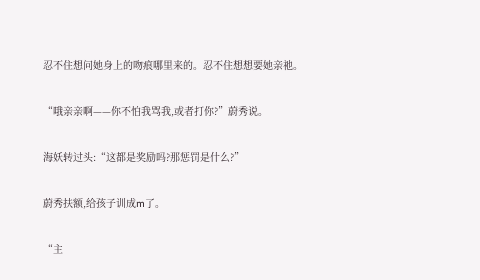忍不住想问她身上的吻痕哪里来的。忍不住想想要她亲祂。

“哦亲亲啊——你不怕我骂我,或者打你?”蔚秀说。

海妖转过头:“这都是奖励吗?那惩罚是什么?”

蔚秀扶额,给孩子训成m了。

“主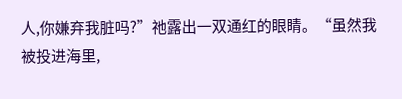人,你嫌弃我脏吗?”祂露出一双通红的眼睛。“虽然我被投进海里,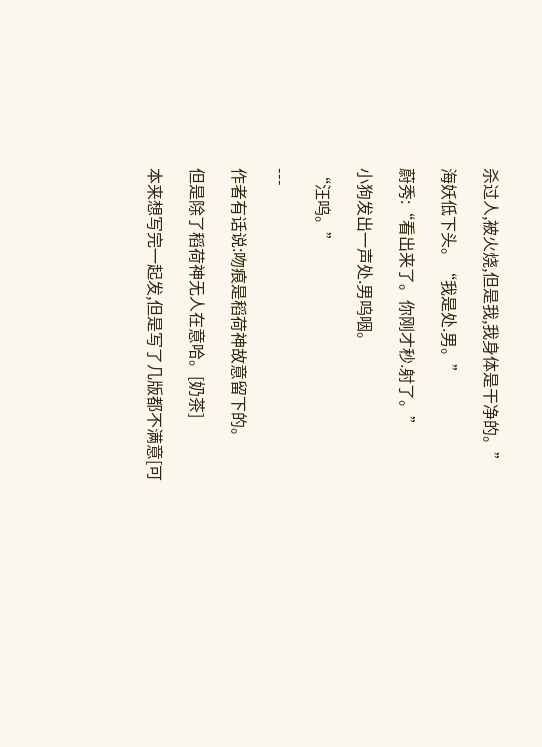杀过人,被火烧,但是我,我身体是干净的。”

海妖低下头。“我是处.男。”

蔚秀:“看出来了。你刚才秒.射了。”

小狗发出一声处.男呜咽。

“汪呜。”

---

作者有话说:吻痕是稻荷神故意留下的。

但是除了稻荷神无人在意哈。[奶茶]

本来想写完一起发,但是写了几版都不满意[可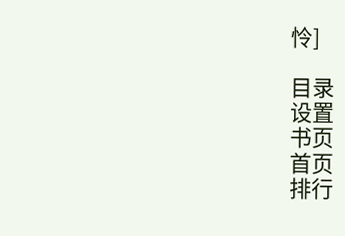怜]

目录
设置
书页
首页
排行